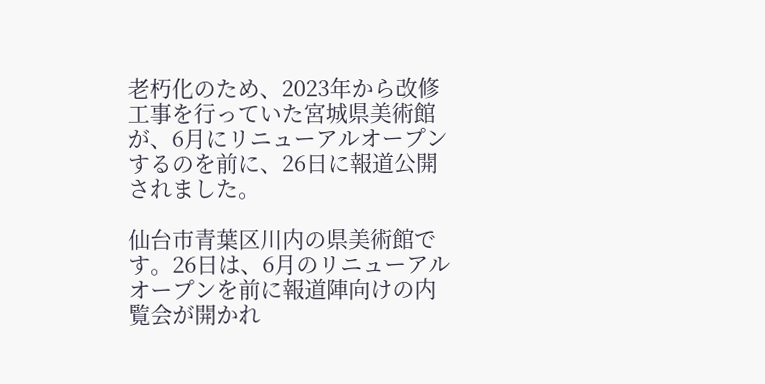老朽化のため、2023年から改修工事を行っていた宮城県美術館が、6月にリニューアルオープンするのを前に、26日に報道公開されました。

仙台市青葉区川内の県美術館です。26日は、6月のリニューアルオープンを前に報道陣向けの内覧会が開かれ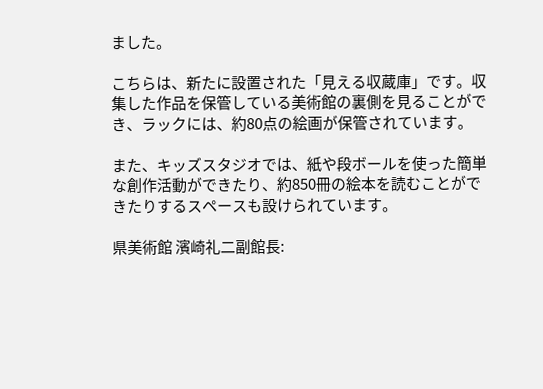ました。

こちらは、新たに設置された「見える収蔵庫」です。収集した作品を保管している美術館の裏側を見ることができ、ラックには、約80点の絵画が保管されています。

また、キッズスタジオでは、紙や段ボールを使った簡単な創作活動ができたり、約850冊の絵本を読むことができたりするスペースも設けられています。

県美術館 濱崎礼二副館長: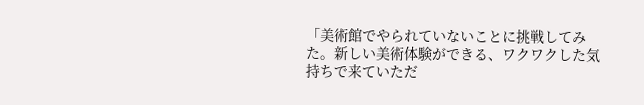「美術館でやられていないことに挑戦してみた。新しい美術体験ができる、ワクワクした気持ちで来ていただ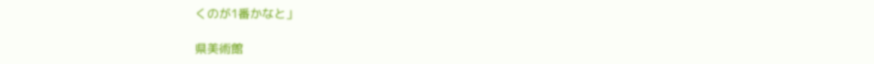くのが1番かなと」

県美術館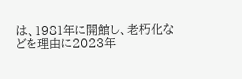は、1981年に開館し、老朽化などを理由に2023年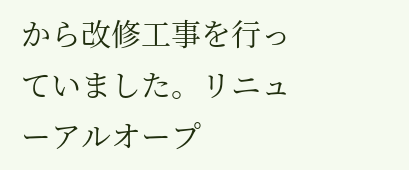から改修工事を行っていました。リニューアルオープ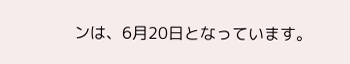ンは、6月20日となっています。